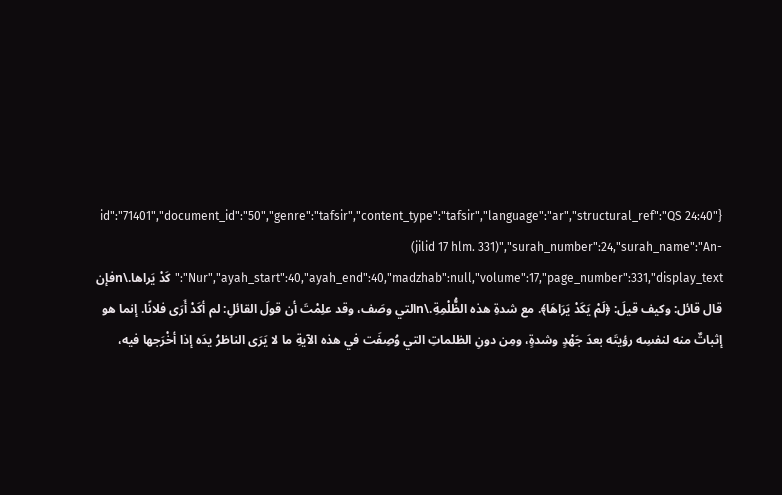{"id":"71401","document_id":"50","genre":"tafsir","content_type":"tafsir","language":"ar","structural_ref":"QS 24:40 (jilid 17 hlm. 331)","surah_number":24,"surah_name":"An-Nur","ayah_start":40,"ayah_end":40,"madzhab":null,"volume":17,"page_number":331,"display_text":"كَدْ يَراها.\nفإن قال قائل: وكيف قيلَ: ﴿لَمْ يَكَدْ يَرَاهَا﴾. مع شدةِ هذه الظُّلْمِةِ.\nالتي وصَف، وقد علِمْتَ أن قولَ القائلِ: لم أكَدْ أَرَى فلانًا. إنما هو إثباتٌ منه لنفسِه رؤيتَه بعدَ جَهْدٍ وشدةٍ، ومِن دونِ الظلماتِ التي وُصِفَت في هذه الآيةِ ما لا يَرَى الناظرُ يدَه إذا أخْرَجها فيه،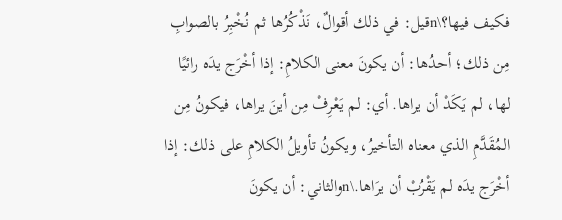فكيف فيها؟\nقيل: في ذلك أقوالٌ، نَذْكُرُها ثم نُخْبِرُ بالصوابِ مِن ذلك؛ أحدُها: أن يكونَ معنى الكلامِ: إذا أخْرَج يدَه رائيًا لها، لم يَكَدْ أن يراها. أي: لم يَعْرِفْ مِن أينَ يراها، فيكونُ مِن المُقَدَّمِ الذي معناه التأخيرُ، ويكونُ تأويلُ الكلامِ على ذلك: إذا أخْرَج يدَه لم يَقْرُبْ أن يرَاها.\nوالثاني: أن يكونَ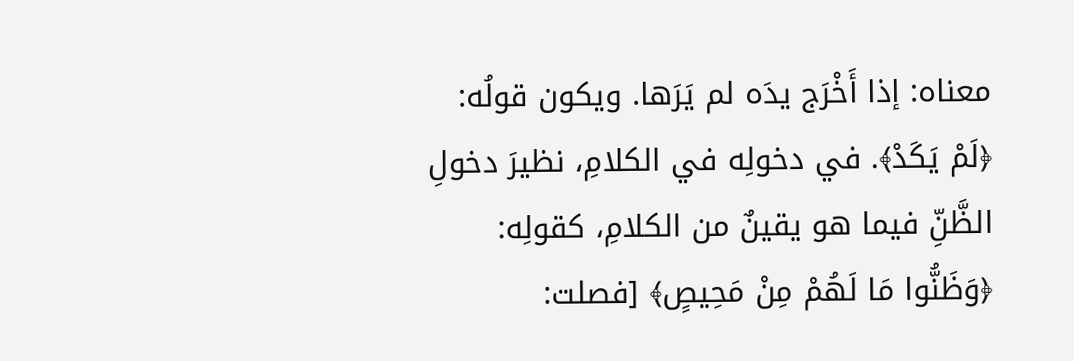معناه: إذا أَخْرَج يدَه لم يَرَها. ويكون قولُه: ﴿لَمْ يَكَدْ﴾. في دخولِه في الكلامِ، نظيرَ دخولِ الظَّنِّ فيما هو يقينٌ من الكلامِ، كقولِه: ﴿وَظَنُّوا مَا لَهُمْ مِنْ مَحِيصٍ﴾ [فصلت: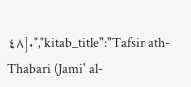٤٨].","kitab_title":"Tafsir ath-Thabari (Jami' al-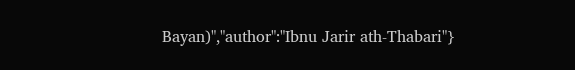Bayan)","author":"Ibnu Jarir ath-Thabari"}